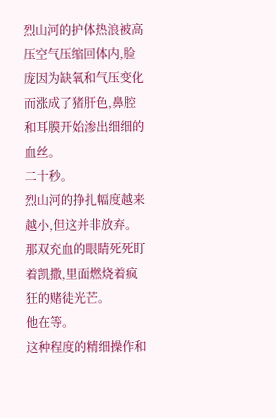烈山河的护体热浪被高压空气压缩回体内,脸庞因为缺氧和气压变化而涨成了猪肝色,鼻腔和耳膜开始渗出细细的血丝。
二十秒。
烈山河的挣扎幅度越来越小,但这并非放弃。
那双充血的眼睛死死盯着凯撒,里面燃烧着疯狂的赌徒光芒。
他在等。
这种程度的精细操作和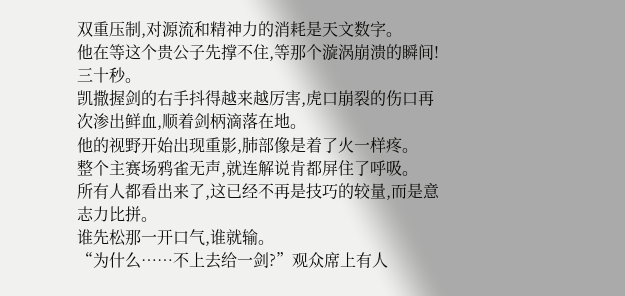双重压制,对源流和精神力的消耗是天文数字。
他在等这个贵公子先撑不住,等那个漩涡崩溃的瞬间!
三十秒。
凯撒握剑的右手抖得越来越厉害,虎口崩裂的伤口再次渗出鲜血,顺着剑柄滴落在地。
他的视野开始出现重影,肺部像是着了火一样疼。
整个主赛场鸦雀无声,就连解说肯都屏住了呼吸。
所有人都看出来了,这已经不再是技巧的较量,而是意志力比拼。
谁先松那一开口气,谁就输。
“为什么……不上去给一剑?”观众席上有人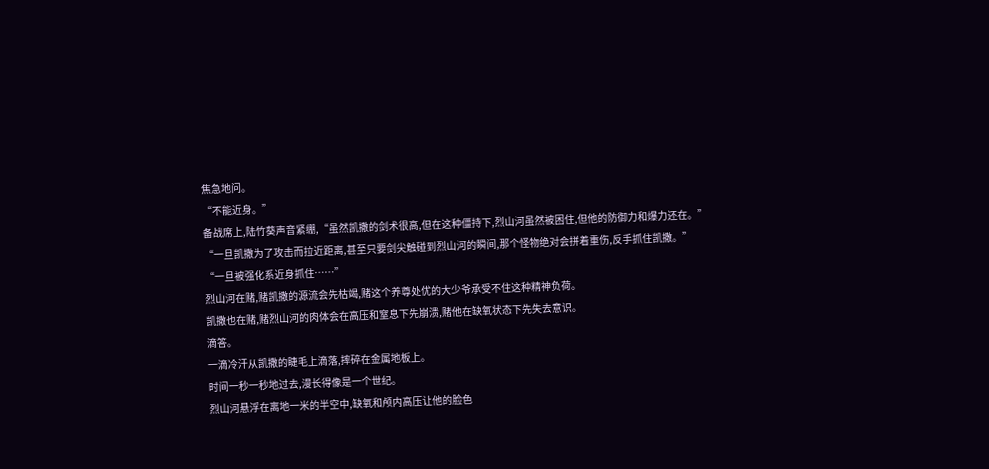焦急地问。
“不能近身。”
备战席上,陆竹葵声音紧绷,“虽然凯撒的剑术很高,但在这种僵持下,烈山河虽然被困住,但他的防御力和爆力还在。”
“一旦凯撒为了攻击而拉近距离,甚至只要剑尖触碰到烈山河的瞬间,那个怪物绝对会拼着重伤,反手抓住凯撒。”
“一旦被强化系近身抓住……”
烈山河在赌,赌凯撒的源流会先枯竭,赌这个养尊处优的大少爷承受不住这种精神负荷。
凯撒也在赌,赌烈山河的肉体会在高压和窒息下先崩溃,赌他在缺氧状态下先失去意识。
滴答。
一滴冷汗从凯撒的睫毛上滴落,摔碎在金属地板上。
时间一秒一秒地过去,漫长得像是一个世纪。
烈山河悬浮在离地一米的半空中,缺氧和颅内高压让他的脸色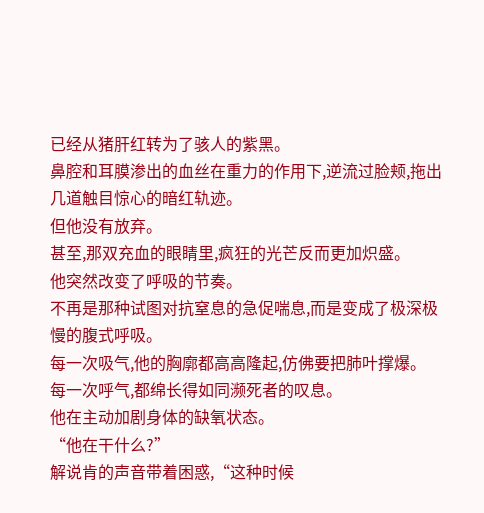已经从猪肝红转为了骇人的紫黑。
鼻腔和耳膜渗出的血丝在重力的作用下,逆流过脸颊,拖出几道触目惊心的暗红轨迹。
但他没有放弃。
甚至,那双充血的眼睛里,疯狂的光芒反而更加炽盛。
他突然改变了呼吸的节奏。
不再是那种试图对抗窒息的急促喘息,而是变成了极深极慢的腹式呼吸。
每一次吸气,他的胸廓都高高隆起,仿佛要把肺叶撑爆。
每一次呼气,都绵长得如同濒死者的叹息。
他在主动加剧身体的缺氧状态。
“他在干什么?”
解说肯的声音带着困惑,“这种时候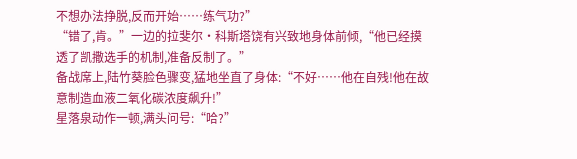不想办法挣脱,反而开始……练气功?”
“错了,肯。”一边的拉斐尔·科斯塔饶有兴致地身体前倾,“他已经摸透了凯撒选手的机制,准备反制了。”
备战席上,陆竹葵脸色骤变,猛地坐直了身体:“不好……他在自残!他在故意制造血液二氧化碳浓度飙升!”
星落泉动作一顿,满头问号:“哈?”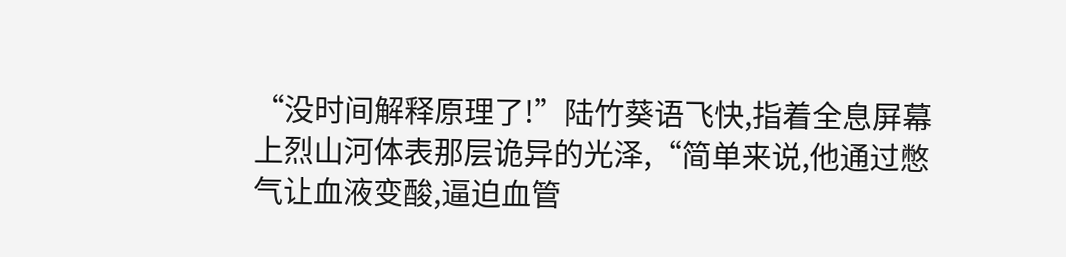“没时间解释原理了!”陆竹葵语飞快,指着全息屏幕上烈山河体表那层诡异的光泽,“简单来说,他通过憋气让血液变酸,逼迫血管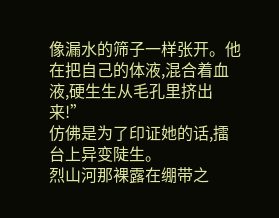像漏水的筛子一样张开。他在把自己的体液,混合着血液,硬生生从毛孔里挤出来!”
仿佛是为了印证她的话,擂台上异变陡生。
烈山河那裸露在绷带之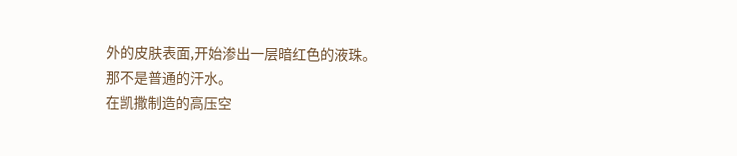外的皮肤表面,开始渗出一层暗红色的液珠。
那不是普通的汗水。
在凯撒制造的高压空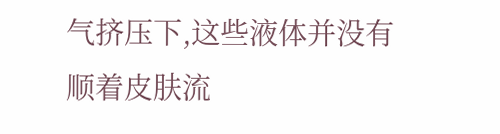气挤压下,这些液体并没有顺着皮肤流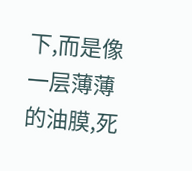下,而是像一层薄薄的油膜,死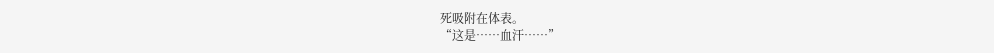死吸附在体表。
“这是……血汗……”